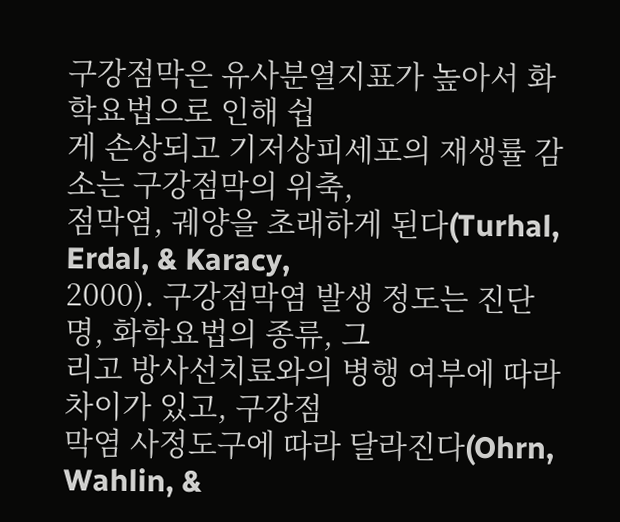구강점막은 유사분열지표가 높아서 화학요법으로 인해 쉽
게 손상되고 기저상피세포의 재생률 감소는 구강점막의 위축,
점막염, 궤양을 초래하게 된다(Turhal, Erdal, & Karacy,
2000). 구강점막염 발생 정도는 진단명, 화학요법의 종류, 그
리고 방사선치료와의 병행 여부에 따라 차이가 있고, 구강점
막염 사정도구에 따라 달라진다(Ohrn, Wahlin, &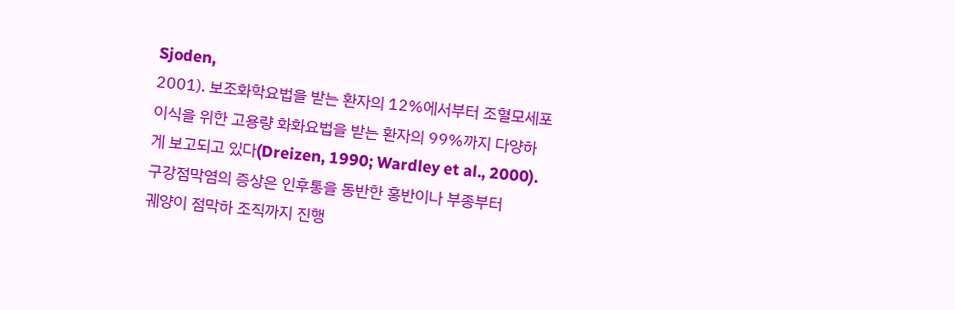Sjoden,
2001). 보조화학요법을 받는 환자의 12%에서부터 조혈모세포
이식을 위한 고용량 화화요법을 받는 환자의 99%까지 다양하
게 보고되고 있다(Dreizen, 1990; Wardley et al., 2000).
구강점막염의 증상은 인후통을 동반한 홍반이나 부종부터
궤양이 점막하 조직까지 진행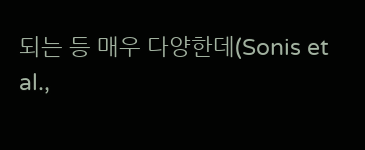되는 등 매우 다양한데(Sonis et
al.,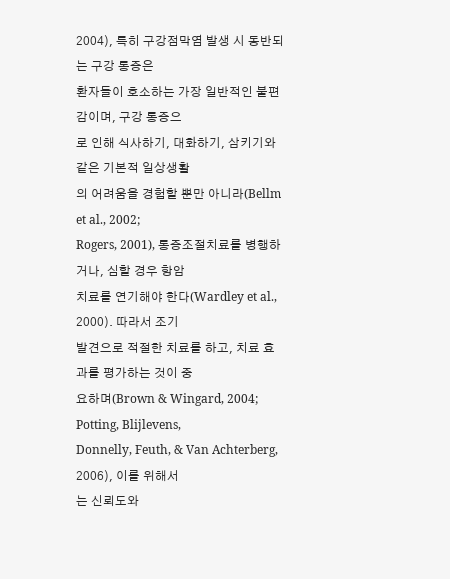2004), 특히 구강점막염 발생 시 동반되는 구강 통증은
환자들이 호소하는 가장 일반적인 불편감이며, 구강 통증으
로 인해 식사하기, 대화하기, 삼키기와 같은 기본적 일상생활
의 어려움을 경험할 뿐만 아니라(Bellm et al., 2002;
Rogers, 2001), 통증조절치료를 병행하거나, 심할 경우 항암
치료를 연기해야 한다(Wardley et al., 2000). 따라서 조기
발견으로 적절한 치료를 하고, 치료 효과를 평가하는 것이 중
요하며(Brown & Wingard, 2004; Potting, Blijlevens,
Donnelly, Feuth, & Van Achterberg, 2006), 이를 위해서
는 신뢰도와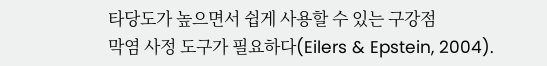타당도가 높으면서 쉽게 사용할 수 있는 구강점
막염 사정 도구가 필요하다(Eilers & Epstein, 2004).